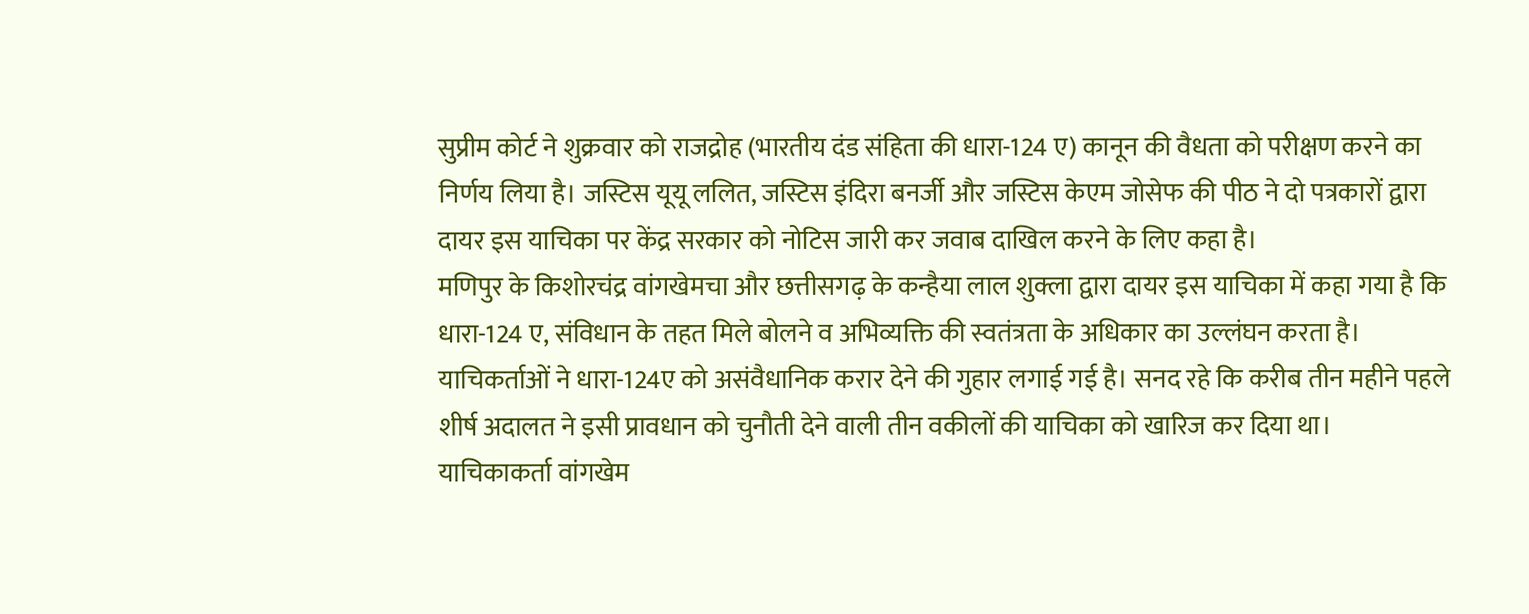सुप्रीम कोर्ट ने शुक्रवार को राजद्रोह (भारतीय दंड संहिता की धारा-124 ए) कानून की वैधता को परीक्षण करने का निर्णय लिया है। जस्टिस यूयू ललित, जस्टिस इंदिरा बनर्जी और जस्टिस केएम जोसेफ की पीठ ने दो पत्रकारों द्वारा दायर इस याचिका पर केंद्र सरकार को नोटिस जारी कर जवाब दाखिल करने के लिए कहा है।
मणिपुर के किशोरचंद्र वांगखेमचा और छत्तीसगढ़ के कन्हैया लाल शुक्ला द्वारा दायर इस याचिका में कहा गया है कि धारा-124 ए, संविधान के तहत मिले बोलने व अभिव्यक्ति की स्वतंत्रता के अधिकार का उल्लंघन करता है। याचिकर्ताओं ने धारा-124ए को असंवैधानिक करार देने की गुहार लगाई गई है। सनद रहे कि करीब तीन महीने पहले शीर्ष अदालत ने इसी प्रावधान को चुनौती देने वाली तीन वकीलों की याचिका को खारिज कर दिया था।
याचिकाकर्ता वांगखेम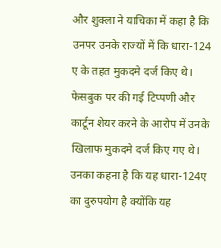और शुक्ला ने याचिका में कहा है कि उनपर उनके राज्यों में कि धारा-124 ए के तहत मुकदमे दर्ज किए थे। फेसबुक पर की गई टिप्पणी और कार्टून शेयर करने के आरोप में उनके खिलाफ मुकदमे दर्ज किए गए थे। उनका कहना है कि यह धारा-124ए का दुरुपयोग है क्योंकि यह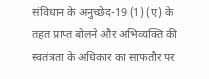संविधान के अनुच्छेद-19 (1) (ए) के तहत प्राप्त बोलने और अभिव्यक्ति की स्वतंत्रता के अधिकार का साफतौर पर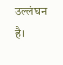उल्लंघन है।